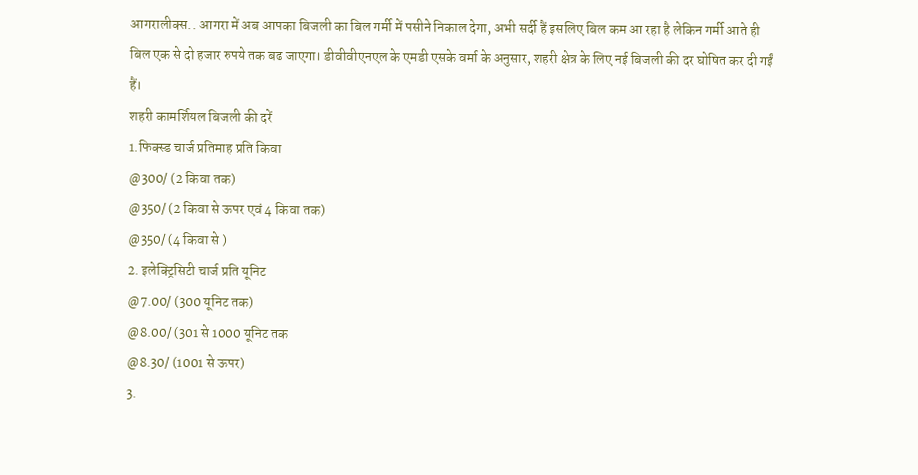आगरालीक्स.. आगरा में अब आपका बिजली का बिल गर्मी में पसीने निकाल देगा, अभी सर्दी हैं इसलिए बिल कम आ रहा है लेकिन गर्मी आते ही बिल एक से दो हजार रुपये तक बढ जाएगा। डीवीवीएनएल के एमडी एसके वर्मा के अनुसार, शहरी क्षेत्र के लिए नई बिजली की दर घोषित कर दी गईं हैं।
शहरी कामर्शियल बिजली की दरें
1.फिक्स्ड चार्ज प्रतिमाह प्रति किवा
@300/ (2 किवा तक)
@350/ (2 किवा से ऊपर एवं 4 किवा तक)
@350/ (4 किवा से )
2. इलेक्ट्रिसिटी चार्ज प्रति यूनिट
@7.00/ (300 यूनिट तक)
@8.00/ (301 से 1000 यूनिट तक
@8.30/ (1001 से ऊपर)
3.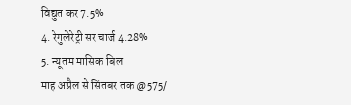विद्युत कर 7.5%
4. रेगुलेरेट्री सर चार्ज 4.28%
5. न्यूतम मासिक बिल
माह अप्रैल से सिंतबर तक @575/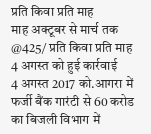प्रति किवा प्रति माह
माह अक्टूबर से मार्च तक @425/ प्रति किवा प्रति माह
4 अगस्त को हुई कार्रवाई
4 अगस्त 2017 को.आगरा में फर्जी बैंक गारंटी से 60 करोड का बिजली विभाग में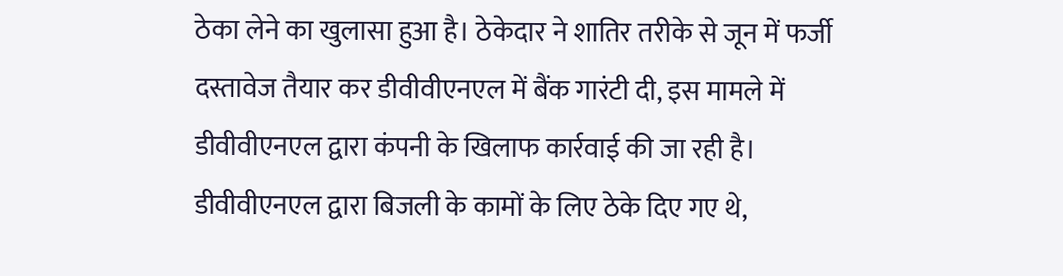ठेका लेने का खुलासा हुआ है। ठेकेदार ने शातिर तरीके से जून में फर्जी दस्तावेज तैयार कर डीवीवीएनएल में बैंक गारंटी दी, इस मामले में डीवीवीएनएल द्वारा कंपनी के खिलाफ कार्रवाई की जा रही है।
डीवीवीएनएल द्वारा बिजली के कामों के लिए ठेके दिए गए थे,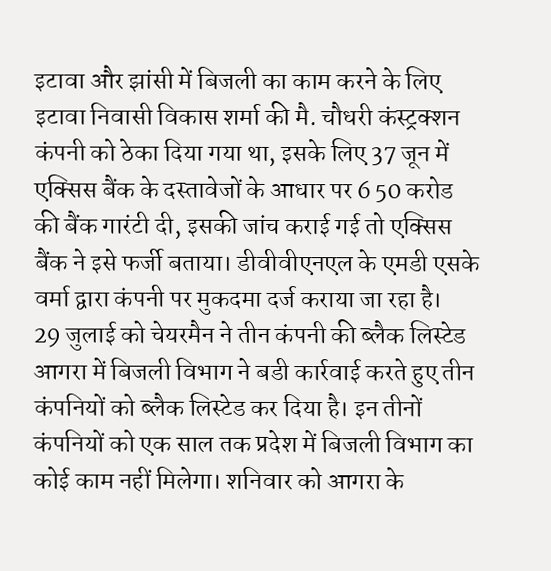इटावा और झांसी में बिजली का काम करने के लिए इटावा निवासी विकास शर्मा की मै. चौधरी कंस्ट्रक्शन कंपनी को ठेका दिया गया था, इसके लिए 37 जून में एक्सिस बैंक के दस्तावेजों के आधार पर 6 50 करोड की बैंक गारंटी दी, इसकी जांच कराई गई तो एक्सिस बैंक ने इसे फर्जी बताया। डीवीवीएनएल के एमडी एसके वर्मा द्वारा कंपनी पर मुकदमा दर्ज कराया जा रहा है।
29 जुलाई को चेयरमैन ने तीन कंपनी की ब्लैक लिस्टेड
आगरा में बिजली विभाग ने बडी कार्रवाई करते हुए तीन कंपनियों को ब्लैक लिस्टेड कर दिया है। इन तीनों कंपनियों को एक साल तक प्रदेश में बिजली विभाग का कोई काम नहीं मिलेगा। शनिवार को आगरा के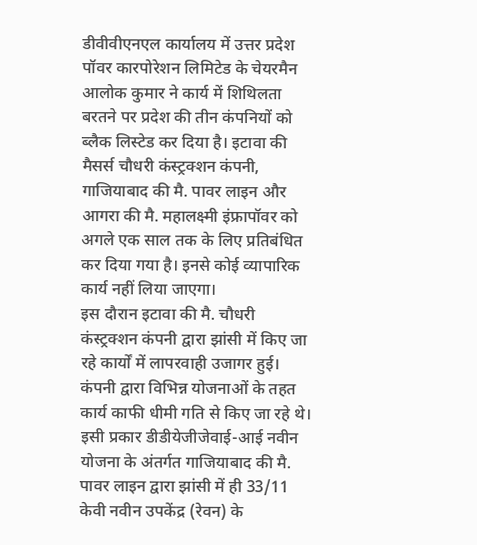डीवीवीएनएल कार्यालय में उत्तर प्रदेश पॉवर कारपोरेशन लिमिटेड के चेयरमैन आलोक कुमार ने कार्य में शिथिलता बरतने पर प्रदेश की तीन कंपनियों को ब्लैक लिस्टेड कर दिया है। इटावा की मैसर्स चौधरी कंस्ट्रक्शन कंपनी, गाजियाबाद की मै. पावर लाइन और आगरा की मै. महालक्ष्मी इंफ्रापॉवर को अगले एक साल तक के लिए प्रतिबंधित कर दिया गया है। इनसे कोई व्यापारिक कार्य नहीं लिया जाएगा।
इस दौरान इटावा की मै. चौधरी कंस्ट्रक्शन कंपनी द्वारा झांसी में किए जा रहे कार्यों में लापरवाही उजागर हुई। कंपनी द्वारा विभिन्न योजनाओं के तहत कार्य काफी धीमी गति से किए जा रहे थे। इसी प्रकार डीडीयेजीजेवाई-आई नवीन योजना के अंतर्गत गाजियाबाद की मै. पावर लाइन द्वारा झांसी में ही 33/11 केवी नवीन उपकेंद्र (रेवन) के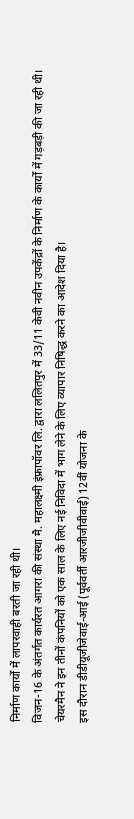निर्माण कार्यों में लापरवाही बरती जा रही थी।
विजन-16 के अंतर्गत कार्यरत आगरा की संस्था मै. महालक्ष्मी इंफ्रापॉवर लि. द्वारा ललितपुर में 33/11 केवी नवीन उपकेंद्रों के निर्माण के कार्यों में गड़बड़ी की जा रही थी। चेयरमैन ने इन तीनों कंपनियों को एक साल के लिए नई निविदा में भाग लेने के लिए व्यापार निषिद्ध करने का आदेश दिया है।
इस दौरान डीडीयूजीजेवाई-आई (पूर्ववर्ती आरजीजीवीवाई) 12वीं योजना के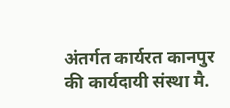अंतर्गत कार्यरत कानपुर की कार्यदायी संस्था मै.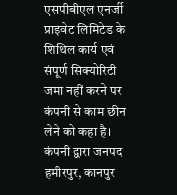एसपीबीएल एनर्जी प्राइवेट लिमिटेड के शिथिल कार्य एवं संपूर्ण सिक्योरिटी जमा नहीं करने पर कंपनी से काम छीन लेने को कहा है। कंपनी द्वारा जनपद हमीरपुर, कानपुर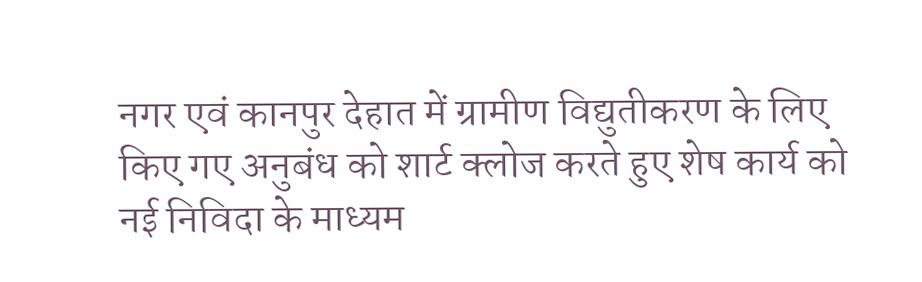नगर एवं कानपुर देहात में ग्रामीण विद्युतीकरण के लिए किए गए अनुबंध को शार्ट क्लोज करते हुए शेष कार्य को नई निविदा के माध्यम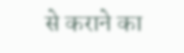से कराने का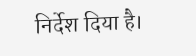निर्देश दिया है।